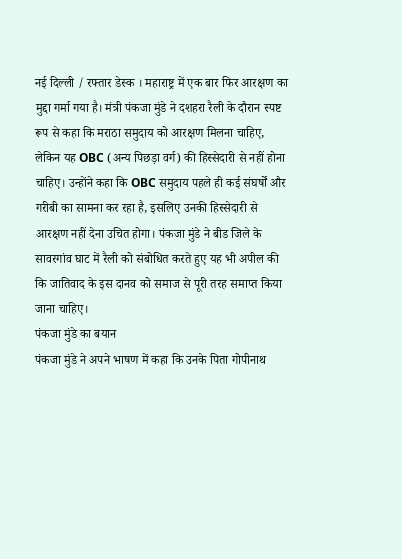नई दिल्ली / रफ्तार डेस्क । महाराष्ट्र में एक बार फिर आरक्षण का मुद्दा गर्मा गया है। मंत्री पंकजा मुंडे ने दशहरा रैली के दौरान स्पष्ट रूप से कहा कि मराठा समुदाय को आरक्षण मिलना चाहिए, लेकिन यह OBC (अन्य पिछड़ा वर्ग) की हिस्सेदारी से नहीं होना चाहिए। उन्होंने कहा कि OBC समुदाय पहले ही कई संघर्षों और गरीबी का सामना कर रहा है, इसलिए उनकी हिस्सेदारी से आरक्षण नहीं देना उचित होगा। पंकजा मुंडे ने बीड जिले के सावरगांव घाट में रैली को संबोधित करते हुए यह भी अपील की कि जातिवाद के इस दानव को समाज से पूरी तरह समाप्त किया जाना चाहिए।
पंकजा मुंडे का बयान
पंकजा मुंडे ने अपने भाषण में कहा कि उनके पिता गोपीनाथ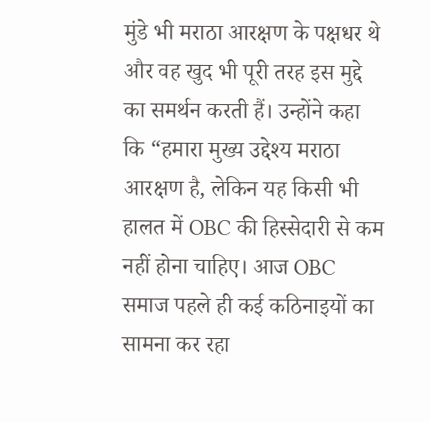मुंडे भी मराठा आरक्षण के पक्षधर थे और वह खुद भी पूरी तरह इस मुद्दे का समर्थन करती हैं। उन्होंने कहा कि “हमारा मुख्य उद्देश्य मराठा आरक्षण है, लेकिन यह किसी भी हालत में OBC की हिस्सेदारी से कम नहीं होना चाहिए। आज OBC समाज पहले ही कई कठिनाइयों का सामना कर रहा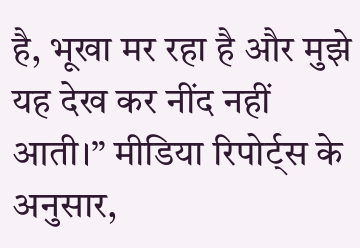है, भूखा मर रहा है और मुझे यह देख कर नींद नहीं आती।” मीडिया रिपोर्ट्स के अनुसार,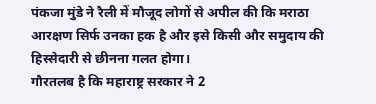पंकजा मुंडे ने रैली में मौजूद लोगों से अपील की कि मराठा आरक्षण सिर्फ उनका हक है और इसे किसी और समुदाय की हिस्सेदारी से छीनना गलत होगा।
गौरतलब है कि महाराष्ट्र सरकार ने 2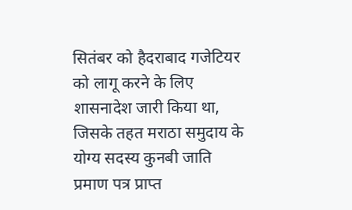सितंबर को हैदराबाद गजेटियर को लागू करने के लिए शासनादेश जारी किया था, जिसके तहत मराठा समुदाय के योग्य सदस्य कुनबी जाति प्रमाण पत्र प्राप्त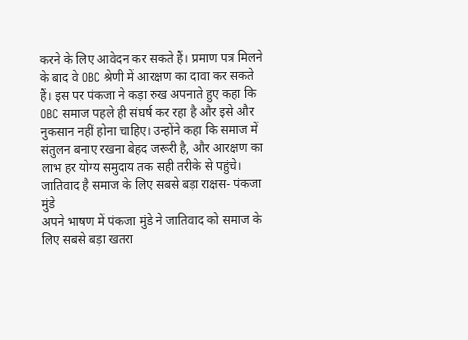करने के लिए आवेदन कर सकते हैं। प्रमाण पत्र मिलने के बाद वे OBC श्रेणी में आरक्षण का दावा कर सकते हैं। इस पर पंकजा ने कड़ा रुख अपनाते हुए कहा कि OBC समाज पहले ही संघर्ष कर रहा है और इसे और नुकसान नहीं होना चाहिए। उन्होंने कहा कि समाज में संतुलन बनाए रखना बेहद जरूरी है, और आरक्षण का लाभ हर योग्य समुदाय तक सही तरीके से पहुंचे।
जातिवाद है समाज के लिए सबसे बड़ा राक्षस- पंकजा मुंडे
अपने भाषण में पंकजा मुंडे ने जातिवाद को समाज के लिए सबसे बड़ा खतरा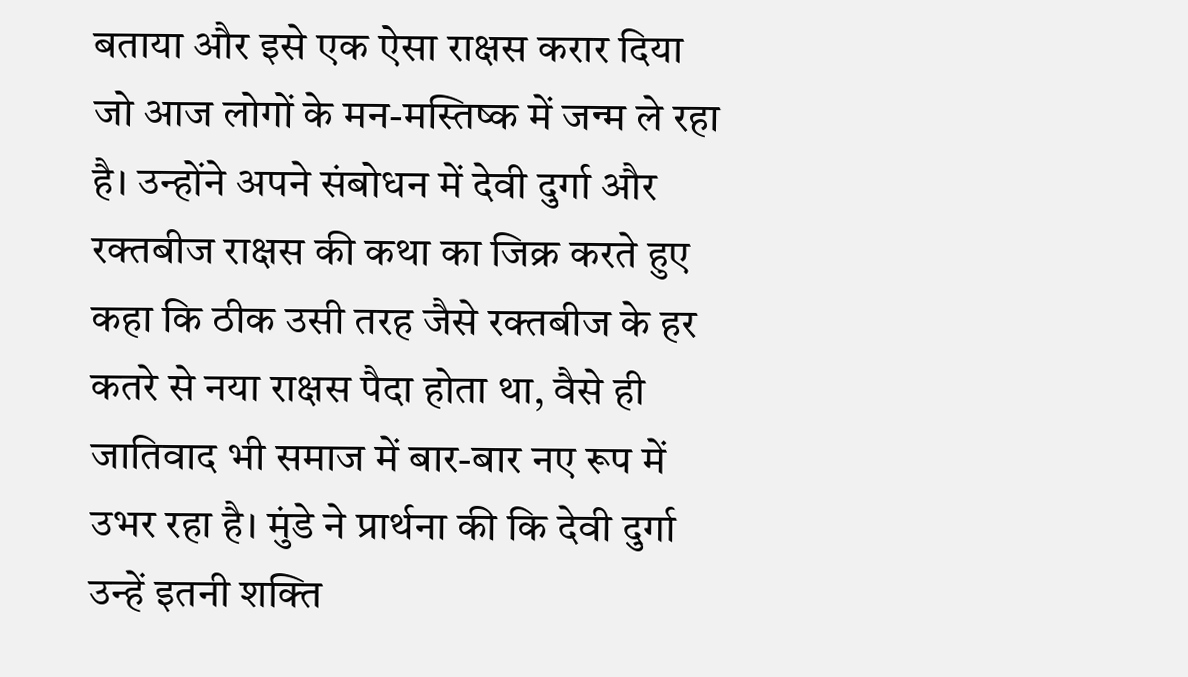बताया और इसे एक ऐसा राक्षस करार दिया जो आज लोगों के मन-मस्तिष्क में जन्म ले रहा है। उन्होंने अपने संबोधन में देवी दुर्गा और रक्तबीज राक्षस की कथा का जिक्र करते हुए कहा कि ठीक उसी तरह जैसे रक्तबीज के हर कतरे से नया राक्षस पैदा होता था, वैसे ही जातिवाद भी समाज में बार-बार नए रूप में उभर रहा है। मुंडे ने प्रार्थना की कि देवी दुर्गा उन्हें इतनी शक्ति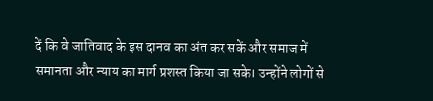दें कि वे जातिवाद के इस दानव का अंत कर सकें और समाज में समानता और न्याय का मार्ग प्रशस्त किया जा सके। उन्होंने लोगों से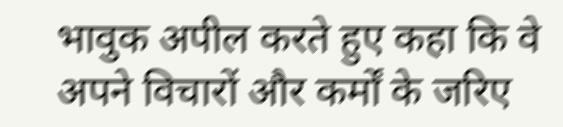भावुक अपील करते हुए कहा कि वे अपने विचारों और कर्मों के जरिए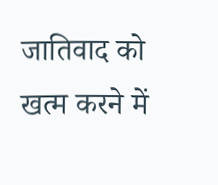जातिवाद को खत्म करने में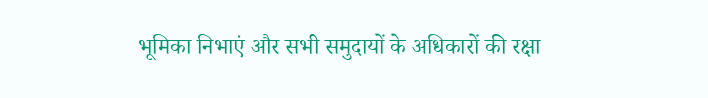भूमिका निभाएं और सभी समुदायों के अधिकारों की रक्षा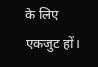के लिए एकजुट हों।